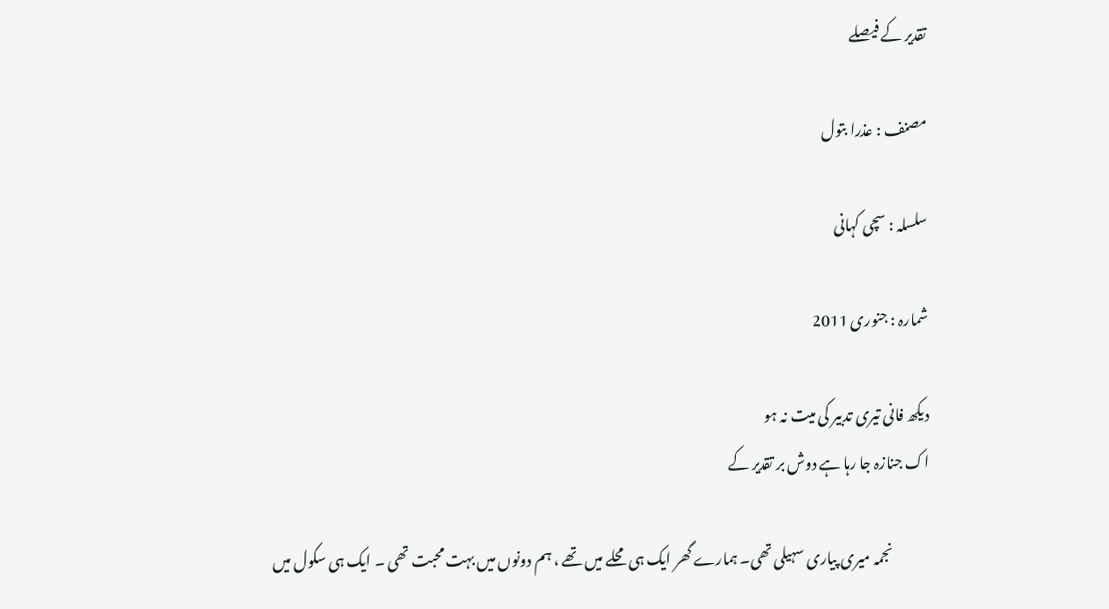تقدیر کے فیصلے

مصنف : عذرا بتول

سلسلہ : سچی کہانی

شمارہ : جنوری 2011

دیکھ فانی تیری تدبیر کی میت نہ ہو
اک جنازہ جا رہا ہے دوش بر تقدیر کے

             نجمہ میری پیاری سہیلی تھی۔ ہمارے گھر ایک ہی محلے میں تھے ، ہم دونوں میں بہت محبت تھی ۔ ایک ہی سکول میں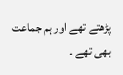پڑھتے تھے اور ہم جماعت بھی تھے ۔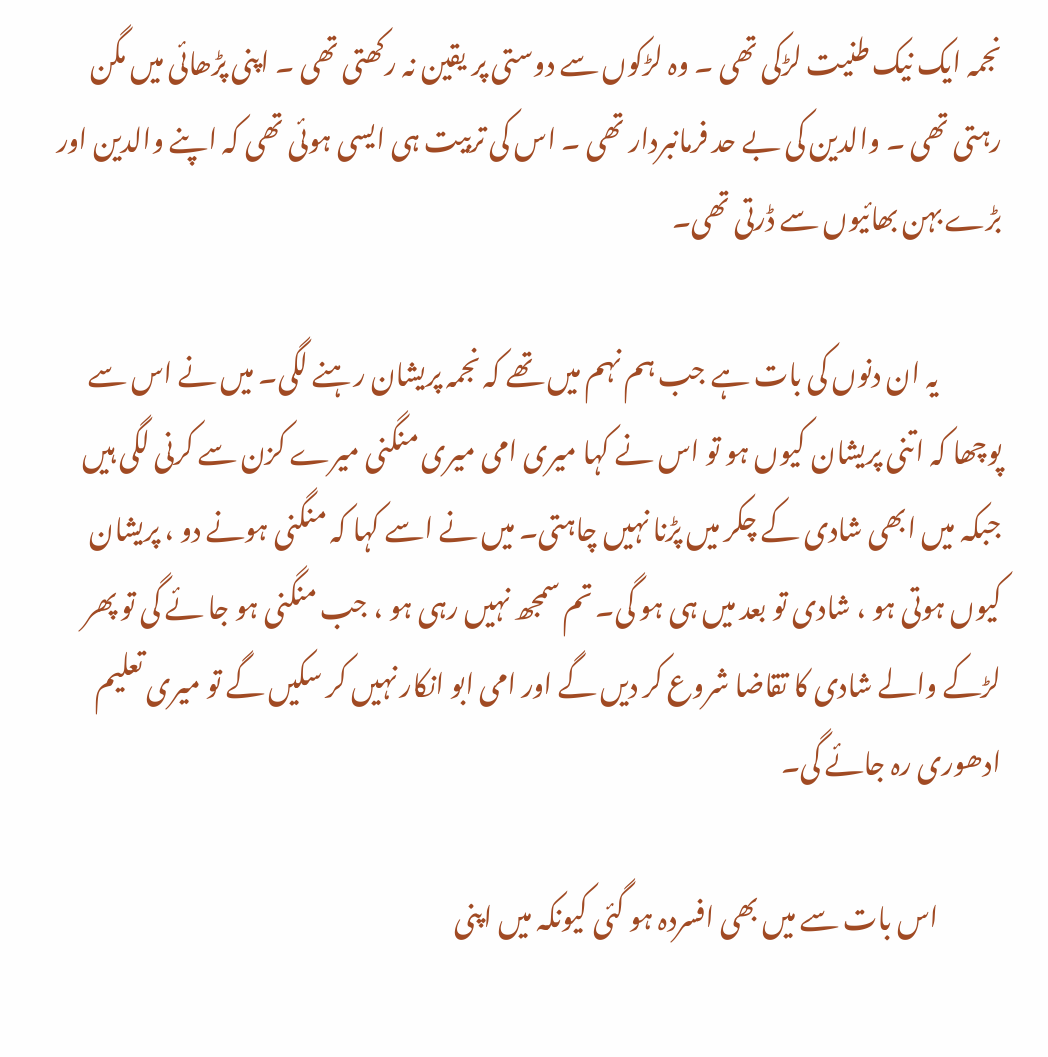نجمہ ایک نیک طنیت لڑکی تھی ۔ وہ لڑکوں سے دوستی پر یقین نہ رکھتی تھی ۔ اپنی پڑھائی میں مگن رہتی تھی ۔ والدین کی بے حد فرمانبردار تھی ۔ اس کی تربیت ہی ایسی ہوئی تھی کہ اپنے والدین اور بڑے بہن بھائیوں سے ڈرتی تھی۔

            یہ ان دنوں کی بات ہے جب ہم نہم میں تھے کہ نجمہ پریشان رہنے لگی۔ میں نے اس سے پوچھا کہ اتنی پریشان کیوں ہو تو اس نے کہا میری امی میری منگنی میرے کزن سے کرنی لگی ہیں جبکہ میں ابھی شادی کے چکر میں پڑنا نہیں چاہتی۔ میں نے اسے کہا کہ منگنی ہونے دو ، پریشان کیوں ہوتی ہو ، شادی تو بعد میں ہی ہو گی۔ تم سمجھ نہیں رہی ہو ، جب منگنی ہو جا ئے گی تو پھر لڑکے والے شادی کا تقاضا شروع کر دیں گے اور امی ابو انکار نہیں کر سکیں گے تو میری تعلیم ادھوری رہ جائے گی۔

            اس بات سے میں بھی افسردہ ہو گئی کیونکہ میں اپنی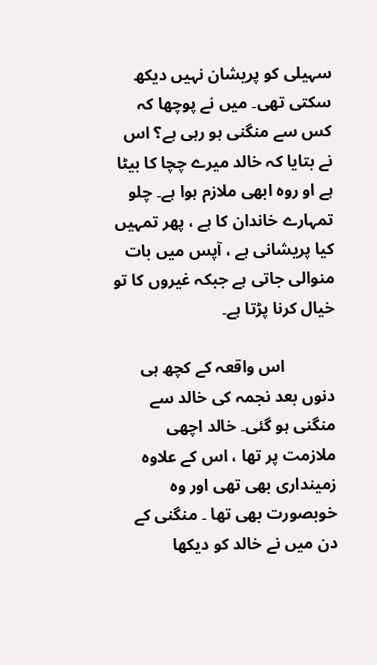سہیلی کو پریشان نہیں دیکھ سکتی تھی۔ میں نے پوچھا کہ کس سے منگنی ہو رہی ہے؟ اس نے بتایا کہ خالد میرے چچا کا بیٹا ہے او روہ ابھی ملازم ہوا ہے۔ چلو تمہارے خاندان کا ہے ، پھر تمہیں کیا پریشانی ہے ، آپس میں بات منوالی جاتی ہے جبکہ غیروں کا تو خیال کرنا پڑتا ہے۔

            اس واقعہ کے کچھ ہی دنوں بعد نجمہ کی خالد سے منگنی ہو گئی۔ خالد اچھی ملازمت پر تھا ، اس کے علاوہ زمینداری بھی تھی اور وہ خوبصورت بھی تھا ۔ منگنی کے دن میں نے خالد کو دیکھا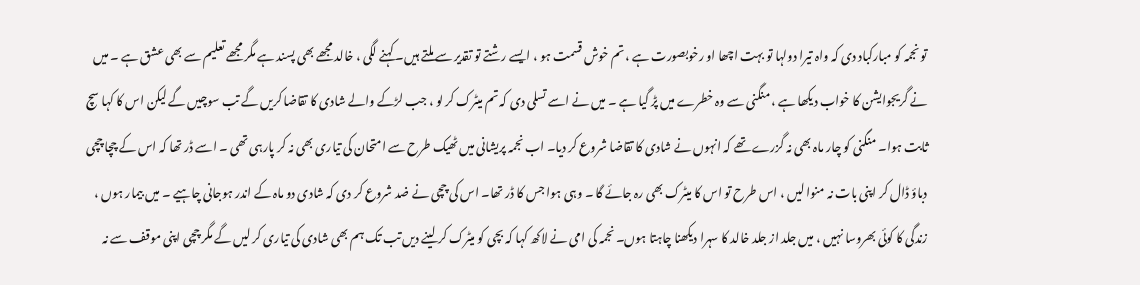تو نجمہ کو مبارکباد دی کہ واہ تیرا دولہا تو بہت اچھا او رخوبصورت ہے ، تم خوش قسمت ہو ، ایسے رشتے تو تقدیر سے ملتے ہیں۔ کہنے لگی ، خالد مجھے بھی پسند ہے مگر مجھے تعلیم سے بھی عشق ہے ۔ میں نے گریجوایشن کا خواب دیکھا ہے ، منگنی سے وہ خطرے میں پڑ گیا ہے ۔ میں نے اسے تسلی دی کہ تم میٹرک کر لو ، جب لڑکے والے شادی کا تقاضا کریں گے تب سوچیں گے لیکن اس کا کہا سچ ثابت ہوا۔ منگنی کو چار ماہ بھی نہ گزرے تھے کہ انہوں نے شادی کا تقاضا شروع کر دیا۔ اب نجمہ پریشانی میں ٹھیک طرح سے امتحان کی تیاری بھی نہ کر پارہی تھی ۔ اسے ڈر تھا کہ اس کے چچا چچی دباؤ ڈال کر اپنی بات نہ منوا لیں ، اس طرح تو اس کا میٹرک بھی رہ جائے گا ۔ وہی ہوا جس کا ڈر تھا۔ اس کی چچی نے ضد شروع کر دی کہ شادی دو ماہ کے اندر ہوجانی چاہیے ۔ میں بیمار ہوں ، زندگی کا کوئی بھروسا نہیں ، میں جلد از جلد خالد کا سہرا دیکھنا چاہتا ہوں۔ نجمہ کی امی نے لاکھ کہا کہ بچی کو میٹرک کر لینے دیں تب تک ہم بھی شادی کی تیاری کر لیں گے مگر چچی اپنی موقف سے نہ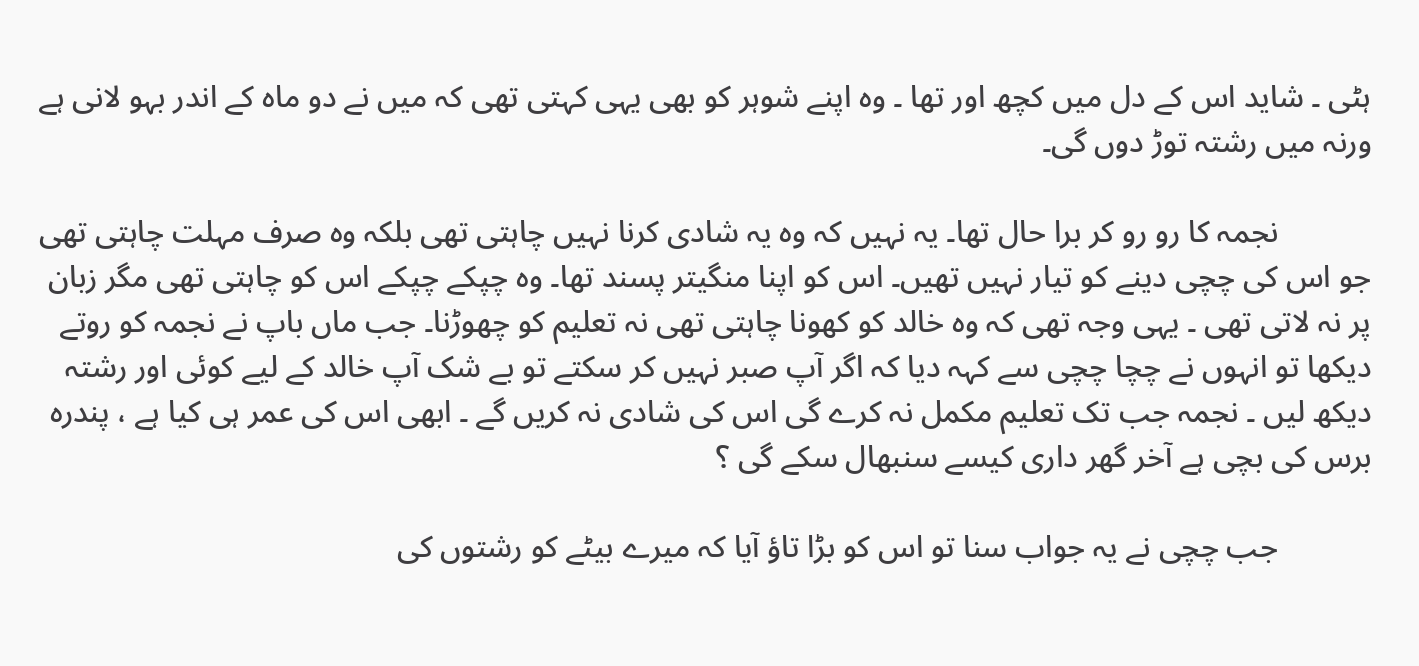ہٹی ۔ شاید اس کے دل میں کچھ اور تھا ۔ وہ اپنے شوہر کو بھی یہی کہتی تھی کہ میں نے دو ماہ کے اندر بہو لانی ہے ورنہ میں رشتہ توڑ دوں گی۔

            نجمہ کا رو رو کر برا حال تھا۔ یہ نہیں کہ وہ یہ شادی کرنا نہیں چاہتی تھی بلکہ وہ صرف مہلت چاہتی تھی جو اس کی چچی دینے کو تیار نہیں تھیں۔ اس کو اپنا منگیتر پسند تھا۔ وہ چپکے چپکے اس کو چاہتی تھی مگر زبان پر نہ لاتی تھی ۔ یہی وجہ تھی کہ وہ خالد کو کھونا چاہتی تھی نہ تعلیم کو چھوڑنا۔ جب ماں باپ نے نجمہ کو روتے دیکھا تو انہوں نے چچا چچی سے کہہ دیا کہ اگر آپ صبر نہیں کر سکتے تو بے شک آپ خالد کے لیے کوئی اور رشتہ دیکھ لیں ۔ نجمہ جب تک تعلیم مکمل نہ کرے گی اس کی شادی نہ کریں گے ۔ ابھی اس کی عمر ہی کیا ہے ، پندرہ برس کی بچی ہے آخر گھر داری کیسے سنبھال سکے گی ؟

            جب چچی نے یہ جواب سنا تو اس کو بڑا تاؤ آیا کہ میرے بیٹے کو رشتوں کی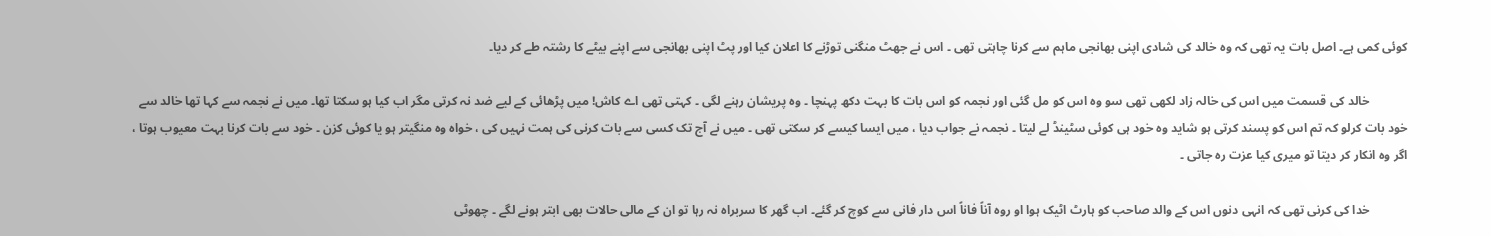کوئی کمی ہے۔ اصل بات یہ تھی کہ وہ خالد کی شادی اپنی بھانجی ماہم سے کرنا چاہتی تھی ۔ اس نے جھٹ منگنی توڑنے کا اعلان کیا اور پٹ اپنی بھانجی سے اپنے بیٹے کا رشتہ طے کر دیا۔

            خالد کی قسمت میں اس کی خالہ زاد لکھی تھی سو وہ اس کو مل گئی اور نجمہ کو اس بات کا بہت دکھ پہنچا ۔ وہ پریشان رہنے لگی ۔ کہتی تھی اے کاش! میں پڑھائی کے لیے ضد نہ کرتی مگر اب کیا ہو سکتا تھا۔ میں نے نجمہ سے کہا تھا خالد سے خود بات کرلو کہ تم اس کو پسند کرتی ہو شاید وہ خود ہی کوئی سٹینڈ لے لیتا ۔ نجمہ نے جواب دیا ، میں ایسا کیسے کر سکتی تھی ۔ میں نے آج تک کسی سے بات کرنی کی ہمت نہیں کی ، خواہ وہ منگیتر ہو یا کوئی کزن ۔ خود سے بات کرنا بہت معیوب ہوتا ، اگر وہ انکار کر دیتا تو میری کیا عزت رہ جاتی ۔

            خدا کی کرنی تھی کہ انہی دنوں اس کے والد صاحب کو ہارٹ اٹیک ہوا او روہ آناً فاناً اس دار فانی سے کوچ کر گئے۔ اب گھر کا سربراہ نہ رہا تو ان کے مالی حالات بھی ابتر ہونے لگے ۔ چھوٹی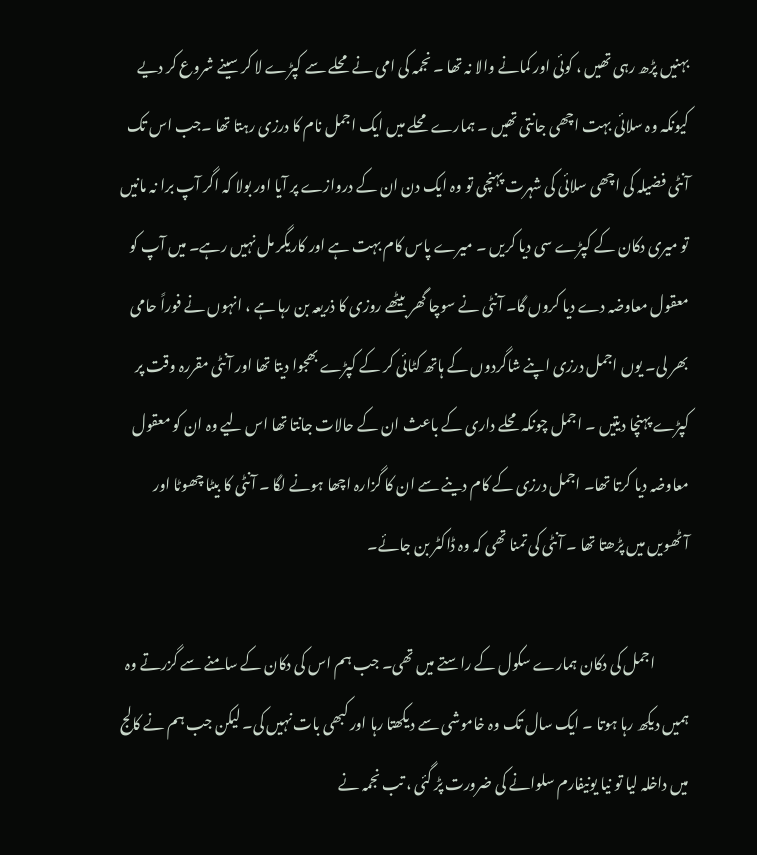بہنیں پڑھ رہی تھیں ، کوئی اور کمانے والا نہ تھا ۔ نجمہ کی امی نے محلے سے کپڑے لا کر سینے شروع کر دیے کیونکہ وہ سلائی بہت اچھی جانتی تھیں ۔ ہمارے محلے میں ایک اجمل نام کا درزی رہتا تھا ۔جب اس تک آنٹی فضیلہ کی اچھی سلائی کی شہرت پہنچی تو وہ ایک دن ان کے دروازے پر آیا اور بولا کہ اگر آپ برا نہ مانیں تو میری دکان کے کپڑے سی دیا کریں ۔ میرے پاس کام بہت ہے اور کاریگر مل نہیں رہے۔ میں آپ کو معقول معاوضہ دے دیا کروں گا۔ آنٹی نے سوچا گھر بیٹھے روزی کا ذریعہ بن رہا ہے ، انہوں نے فوراً حامی بھر لی۔ یوں اجمل درزی اپنے شاگردوں کے ہاتھ کٹائی کر کے کپڑے بھجوا دیتا تھا اور آنٹی مقررہ وقت پر کپڑے پہنچا دیتیں ۔ اجمل چونکہ محلے داری کے باعث ان کے حالات جانتا تھا اس لیے وہ ان کو معقول معاوضہ دیا کرتا تھا۔ اجمل درزی کے کام دینے سے ان کا گزارہ اچھا ہونے لگا ۔ آنٹی کا بیٹا چھوٹا اور آٹھویں میں پڑھتا تھا ۔ آنٹی کی تمنا تھی کہ وہ ڈاکٹر بن جائے۔

            اجمل کی دکان ہمارے سکول کے راستے میں تھی۔ جب ہم اس کی دکان کے سامنے سے گزرتے وہ ہمیں دیکھ رہا ہوتا ۔ ایک سال تک وہ خاموشی سے دیکھتا رہا اور کبھی بات نہیں کی۔ لیکن جب ہم نے کالج میں داخلہ لیا تو نیا یونیفارم سلوانے کی ضرورت پڑ گئی ، تب نجمہ نے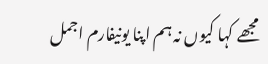مجھے کہا کیوں نہ ہم اپنا یونیفارم اجمل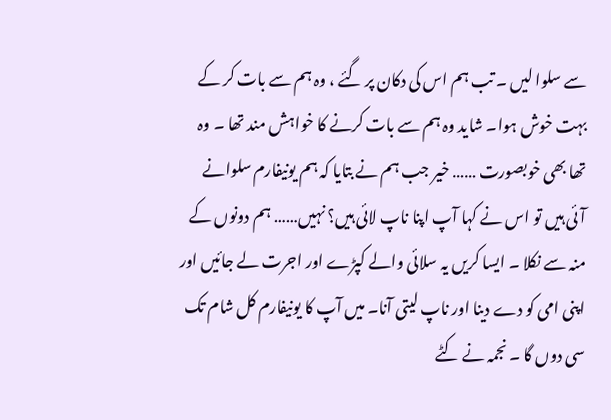سے سلوا لیں ۔ تب ہم اس کی دکان پر گئے ، وہ ہم سے بات کر کے بہت خوش ہوا۔ شاید وہ ہم سے بات کرنے کا خواہش مند تھا ۔ وہ تھا بھی خوبصورت …… خیر جب ہم نے بتایا کہ ہم یونیفارم سلوانے آئی ہیں تو اس نے کہا آپ اپنا ناپ لائی ہیں؟ نہیں…… ہم دونوں کے منہ سے نکلا ۔ ایسا کریں یہ سلائی والے کپڑے اور اجرت لے جائیں اور اپنی امی کو دے دینا اور ناپ لیتی آنا۔ میں آپ کا یونیفارم کل شام تک سی دوں گا ۔ نجمہ نے کٹے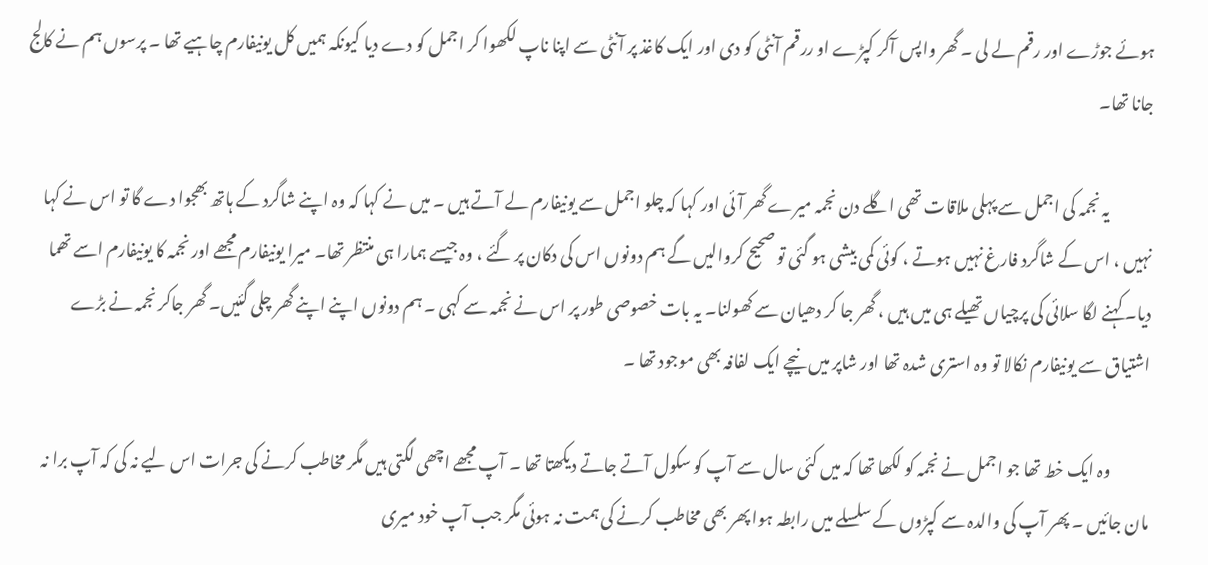ہوئے جوڑے اور رقم لے لی ۔ گھر واپس آکر کپڑے او ررقم آنٹی کو دی اور ایک کاغذ پر آنٹی سے اپنا ناپ لکھوا کر اجمل کو دے دیا کیونکہ ہمیں کل یونیفارم چاہیے تھا ۔ پرسوں ہم نے کالج جانا تھا۔

             یہ نجمہ کی اجمل سے پہلی ملاقات تھی اگلے دن نجمہ میرے گھر آئی اور کہا کہ چلو اجمل سے یونیفارم لے آتے ہیں ۔ میں نے کہا کہ وہ اپنے شاگرد کے ہاتھ بھجوا دے گا تو اس نے کہا نہیں ، اس کے شاگرد فارغ نہیں ہوتے ، کوئی کمی بیشی ہو گئی تو صحیح کروالیں گے ہم دونوں اس کی دکان پر گئے ، وہ جیسے ہمارا ہی منتظر تھا۔ میرا یونیفارم مجھے اور نجمہ کا یونیفارم اسے تھما دیا۔ کہنے لگا سلائی کی پرچیاں تھیلے ہی میں ہیں ، گھر جا کر دھیان سے کھولنا۔ یہ بات خصوصی طور پر اس نے نجمہ سے کہی ۔ ہم دونوں اپنے اپنے گھر چلی گئیں۔ گھر جاکر نجمہ نے بڑے اشتیاق سے یونیفارم نکالا تو وہ استری شدہ تھا اور شاپر میں نیچے ایک لفافہ بھی موجود تھا ۔

            وہ ایک خط تھا جو اجمل نے نجمہ کو لکھا تھا کہ میں کئی سال سے آپ کو سکول آتے جاتے دیکھتا تھا ۔ آپ مجھے اچھی لگتی ہیں مگر مخاطب کرنے کی جرات اس لیے نہ کی کہ آپ برا نہ مان جائیں ۔ پھر آپ کی والدہ سے کپڑوں کے سلسلے میں رابطہ ہوا پھر بھی مخاطب کرنے کی ہمت نہ ہوئی مگر جب آپ خود میری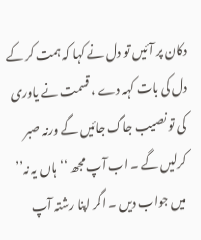دکان پر آئیں تو دل نے کہا کہ ہمت کر کے دل کی بات کہہ دے ، قسمت نے یاوری کی تو نصیب جاگ جائیں گے ورنہ صبر کرلیں گے ۔ اب آپ مجھ ‘‘ہاں یہ نہ’’ میں جواب دیں ۔ اگر اپنا رشتہ آپ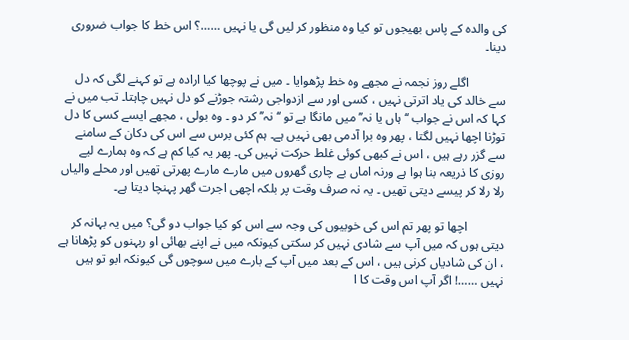کی والدہ کے پاس بھیجوں تو کیا وہ منظور کر لیں گی یا نہیں ……؟ اس خط کا جواب ضروری دینا۔

            اگلے روز نجمہ نے مجھے وہ خط پڑھوایا ۔ میں نے پوچھا کیا ارادہ ہے تو کہنے لگی کہ دل سے خالد کی یاد اترتی نہیں ، کسی اور سے ازدواجی رشتہ جوڑنے کو دل نہیں چاہتا۔ تب میں نے کہا کہ اس نے جواب ‘‘ہاں یا نہ’’ میں مانگا ہے تو ‘‘نہ’’ کر دو ۔ وہ بولی ، مجھے ایسے کسی کا دل توڑنا اچھا نہیں لگتا ، پھر وہ برا آدمی بھی نہیں ہے۔ ہم کئی برس سے اس کی دکان کے سامنے سے گزر رہے ہیں ، اس نے کبھی کوئی غلط حرکت نہیں کی۔ پھر یہ کیا کم ہے کہ وہ ہمارے لیے روزی کا ذریعہ بنا ہوا ہے ورنہ اماں بے چاری گھروں میں مارے مارے پھرتی تھیں اور محلے والیاں رلا رلا کر پیسے دیتی تھیں ۔ یہ نہ صرف وقت پر بلکہ اچھی اجرت گھر پہنچا دیتا ہے۔

            اچھا تو پھر تم اس کی خوبیوں کی وجہ سے اس کو کیا جواب دو گی؟ میں یہ بہانہ کر دیتی ہوں کہ میں آپ سے شادی نہیں کر سکتی کیونکہ میں نے اپنے بھائی او ربہنوں کو پڑھانا ہے ، ان کی شادیاں کرنی ہیں ، اس کے بعد میں آپ کے بارے میں سوچوں گی کیونکہ ابو تو ہیں نہیں ……! اگر آپ اس وقت کا ا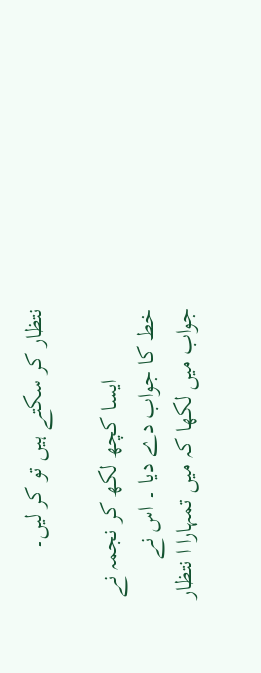نتظار کر سکتے ہیں تو کر لیں۔

            ایسا کچھ لکھ کر نجمہ نے خط کا جواب دے دیا ۔ اس نے جواب میں لکھا کہ میں تمہارا ا نتظار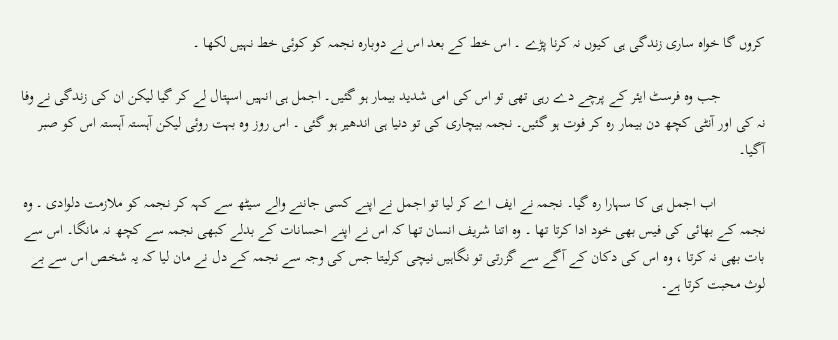کروں گا خواہ ساری زندگی ہی کیوں نہ کرنا پڑے ۔ اس خط کے بعد اس نے دوبارہ نجمہ کو کوئی خط نہیں لکھا ۔

            جب وہ فرسٹ ایئر کے پرچے دے رہی تھی تو اس کی امی شدید بیمار ہو گئیں۔ اجمل ہی انہیں اسپتال لے کر گیا لیکن ان کی زندگی نے وفا نہ کی اور آنٹی کچھ دن بیمار رہ کر فوت ہو گئیں۔ نجمہ بیچاری کی تو دنیا ہی اندھیر ہو گئی ۔ اس روز وہ بہت روئی لیکن آہستہ آہستہ اس کو صبر آگیا۔

             اب اجمل ہی کا سہارا رہ گیا۔ نجمہ نے ایف اے کر لیا تو اجمل نے اپنے کسی جاننے والے سیٹھ سے کہہ کر نجمہ کو ملازمت دلوادی ۔ وہ نجمہ کے بھائی کی فیس بھی خود ادا کرتا تھا ۔ وہ اتنا شریف انسان تھا کہ اس نے اپنے احسانات کے بدلے کبھی نجمہ سے کچھ نہ مانگا۔ اس سے بات بھی نہ کرتا ، وہ اس کی دکان کے آگے سے گزرتی تو نگاہیں نیچی کرلیتا جس کی وجہ سے نجمہ کے دل نے مان لیا کہ یہ شخص اس سے بے لوث محبت کرتا ہے۔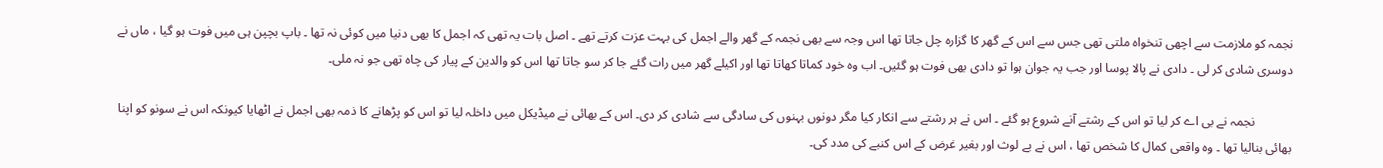نجمہ کو ملازمت سے اچھی تنخواہ ملتی تھی جس سے اس کے گھر کا گزارہ چل جاتا تھا اس وجہ سے بھی نجمہ کے گھر والے اجمل کی بہت عزت کرتے تھے ۔ اصل بات یہ تھی کہ اجمل کا بھی دنیا میں کوئی نہ تھا ۔ باپ بچپن ہی میں فوت ہو گیا ، ماں نے دوسری شادی کر لی ۔ دادی نے پالا پوسا اور جب یہ جوان ہوا تو دادی بھی فوت ہو گئیں۔ اب وہ خود کماتا کھاتا تھا اور اکیلے گھر میں رات گئے جا کر سو جاتا تھا اس کو والدین کے پیار کی چاہ تھی جو نہ ملی۔

            نجمہ نے بی اے کر لیا تو اس کے رشتے آنے شروع ہو گئے ۔ اس نے ہر رشتے سے انکار کیا مگر دونوں بہنوں کی سادگی سے شادی کر دی۔ اس کے بھائی نے میڈیکل میں داخلہ لیا تو اس کو پڑھانے کا ذمہ بھی اجمل نے اٹھایا کیونکہ اس نے سونو کو اپنا بھائی بنالیا تھا ۔ وہ واقعی کمال کا شخص تھا ، اس نے بے لوث اور بغیر غرض کے اس کنبے کی مدد کی۔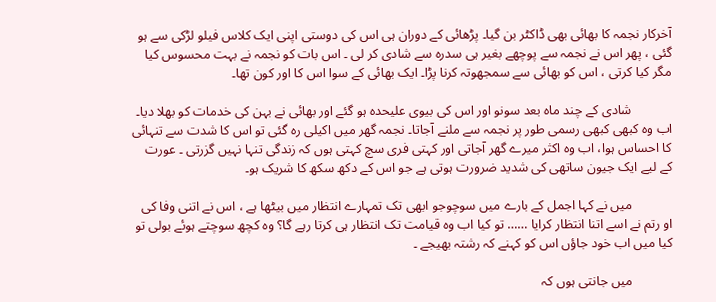آخرکار نجمہ کا بھائی بھی ڈاکٹر بن گیا۔ پڑھائی کے دوران ہی اس کی دوستی اپنی ایک کلاس فیلو لڑکی سے ہو گئی ، پھر اس نے نجمہ سے پوچھے بغیر ہی سدرہ سے شادی کر لی ۔ اس بات کو نجمہ نے بہت محسوس کیا مگر کیا کرتی ، اس کو بھائی سے سمجھوتہ کرنا پڑا۔ ایک بھائی کے سوا اس کا اور کون تھا۔

            شادی کے چند ماہ بعد سونو اور اس کی بیوی علیحدہ ہو گئے اور بھائی نے بہن کی خدمات کو بھلا دیا۔ اب وہ کبھی کبھی رسمی طور پر نجمہ سے ملنے آجاتا۔ نجمہ گھر میں اکیلی رہ گئی تو اس کا شدت سے تنہائی کا احساس ہوا، اب وہ اکثر میرے گھر آجاتی اور کہتی فری سچ کہتی ہوں کہ زندگی تنہا نہیں گزرتی ۔ عورت کے لیے ایک جیون ساتھی کی شدید ضرورت ہوتی ہے جو اس کے دکھ سکھ کا شریک ہو۔

            میں نے کہا اجمل کے بارے میں سوچوجو ابھی تک تمہارے انتظار میں بیٹھا ہے ، اس نے اتنی وفا کی او رتم نے اسے اتنا انتظار کرایا …… تو کیا اب وہ قیامت تک انتظار ہی کرتا رہے گا؟ وہ کچھ سوچتے ہوئے بولی تو کیا میں اب خود جاؤں اس کو کہنے کہ رشتہ بھیجے ۔

            میں جانتی ہوں کہ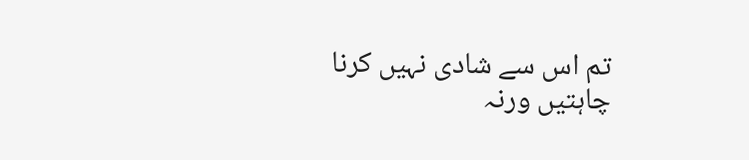تم اس سے شادی نہیں کرنا چاہتیں ورنہ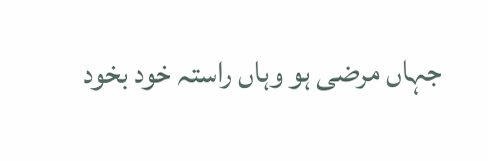جہاں مرضی ہو وہاں راستہ خود بخود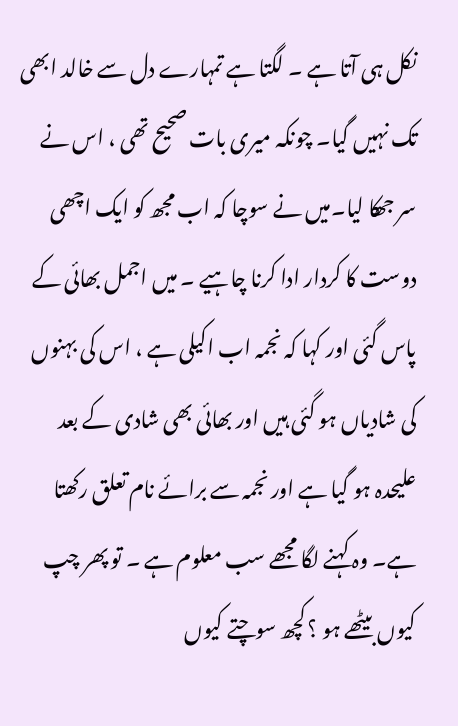نکل ہی آتا ہے ۔ لگتا ہے تمہارے دل سے خالد ابھی تک نہیں گیا۔ چونکہ میری بات صحیح تھی ، اس نے سر جھکا لیا۔میں نے سوچا کہ اب مجھ کو ایک اچھی دوست کا کردار ادا کرنا چاہیے ۔ میں اجمل بھائی کے پاس گئی اور کہا کہ نجمہ اب اکیلی ہے ، اس کی بہنوں کی شادیاں ہو گئی ہیں اور بھائی بھی شادی کے بعد علیحدہ ہو گیا ہے اور نجمہ سے برائے نام تعلق رکھتا ہے۔ وہ کہنے لگا مجھے سب معلوم ہے ۔ تو پھر چپ کیوں بیٹھے ہو ؟ کچھ سوچتے کیوں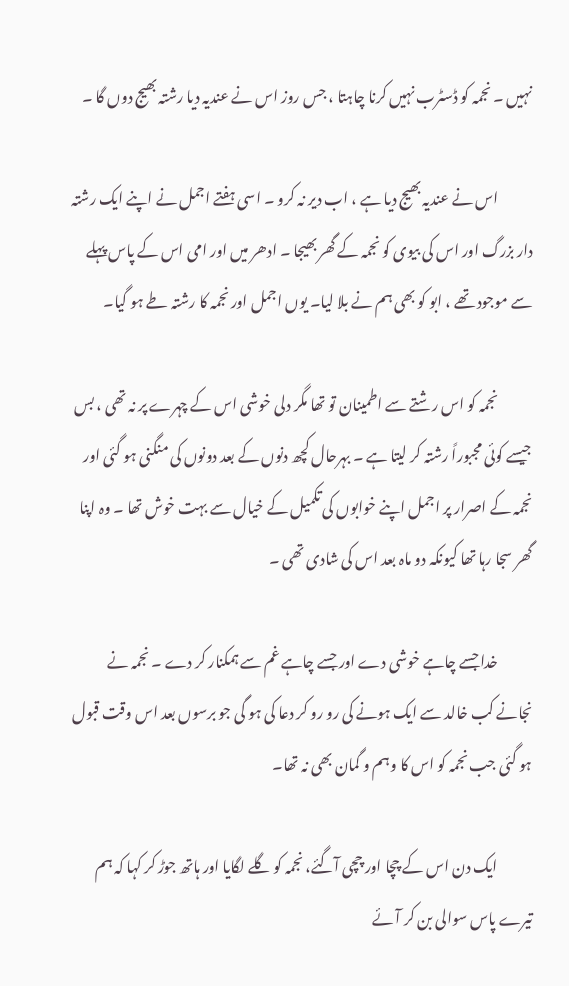نہیں ۔ نجمہ کو ڈسٹرب نہیں کرنا چاہتا ، جس روز اس نے عندیہ دیا رشتہ بھیج دوں گا ۔

            اس نے عندیہ بھیج دیا ہے ، اب دیر نہ کرو ۔ اسی ہفتے اجمل نے اپنے ایک رشتہ دار بزرگ اور اس کی بیوی کو نجمہ کے گھر بھیجا ۔ ادھر میں اور امی اس کے پاس پہلے سے موجود تھے ، ابو کو بھی ہم نے بلا لیا۔ یوں اجمل اور نجمہ کا رشتہ طے ہو گیا۔

            نجمہ کو اس رشتے سے اطمینان تو تھا مگر دلی خوشی اس کے چہرے پر نہ تھی ، بس جیسے کوئی مجبوراً رشتہ کر لیتا ہے ۔ بہرحال کچھ دنوں کے بعد دونوں کی منگنی ہو گئی اور نجمہ کے اصرار پر اجمل اپنے خوابوں کی تکمیل کے خیال سے بہت خوش تھا ۔ وہ اپنا گھر سجا رہا تھا کیونکہ دو ماہ بعد اس کی شادی تھی ۔

            خدا جسے چاہے خوشی دے اور جسے چاہے غم سے ہمکنار کر دے ۔ نجمہ نے نجانے کب خالد سے ایک ہونے کی رو رو کر دعا کی ہو گی جو برسوں بعد اس وقت قبول ہو گئی جب نجمہ کو اس کا وہم و گمان بھی نہ تھا۔

            ایک دن اس کے چچا اور چچی آگئے، نجمہ کو گلے لگایا اور ہاتھ جوڑ کر کہا کہ ہم تیرے پاس سوالی بن کر آئے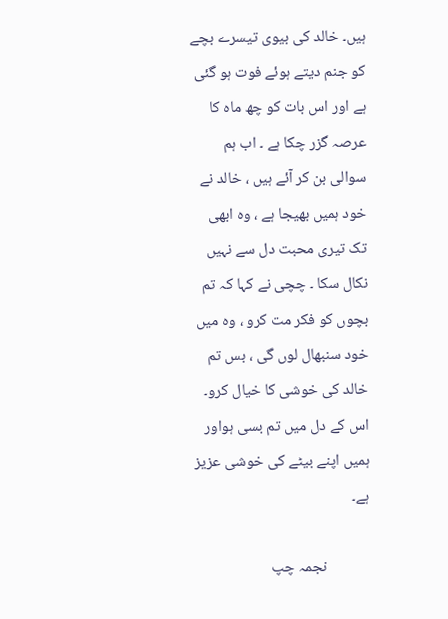ہیں۔ خالد کی بیوی تیسرے بچے کو جنم دیتے ہوئے فوت ہو گئی ہے اور اس بات کو چھ ماہ کا عرصہ گزر چکا ہے ۔ اب ہم سوالی بن کر آئے ہیں ، خالد نے خود ہمیں بھیجا ہے ، وہ ابھی تک تیری محبت دل سے نہیں نکال سکا ۔ چچی نے کہا کہ تم بچوں کو فکر مت کرو ، وہ میں خود سنبھال لوں گی ، بس تم خالد کی خوشی کا خیال کرو۔ اس کے دل میں تم بسی ہواور ہمیں اپنے بیٹے کی خوشی عزیز ہے۔

            نجمہ چپ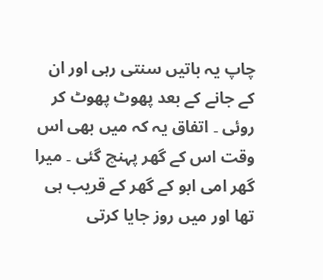چاپ یہ باتیں سنتی رہی اور ان کے جانے کے بعد پھوٹ پھوٹ کر روئی ۔ اتفاق یہ کہ میں بھی اس وقت اس کے گھر پہنچ گئی ۔ میرا گھر امی ابو کے گھر کے قریب ہی تھا اور میں روز جایا کرتی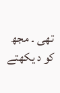تھی ۔ مجھ کو د یکھتے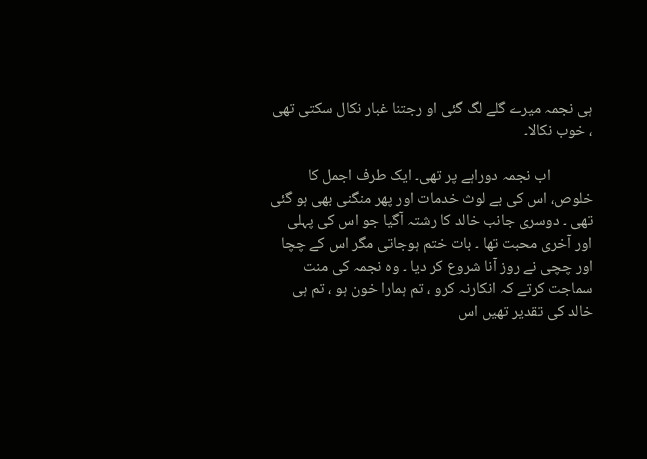ہی نجمہ میرے گلے لگ گئی او رجتنا غبار نکال سکتی تھی ، خوب نکالا۔

            اب نجمہ دوراہے پر تھی۔ ایک طرف اجمل کا خلوص، اس کی بے لوث خدمات اور پھر منگنی بھی ہو گئی تھی ۔ دوسری جانب خالد کا رشتہ آگیا جو اس کی پہلی اور آخری محبت تھا ۔ بات ختم ہوجاتی مگر اس کے چچا اور چچی نے روز آنا شروع کر دیا ۔ وہ نجمہ کی منت سماجت کرتے کہ انکارنہ کرو ، تم ہمارا خون ہو ، تم ہی خالد کی تقدیر تھیں اس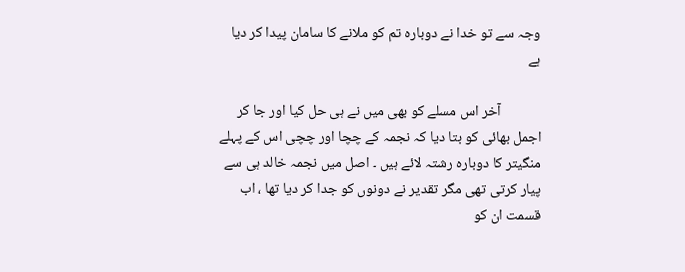وجہ سے تو خدا نے دوبارہ تم کو ملانے کا سامان پیدا کر دیا ہے

            آخر اس مسلے کو بھی میں نے ہی حل کیا اور جا کر اجمل بھائی کو بتا دیا کہ نجمہ کے چچا اور چچی اس کے پہلے منگیتر کا دوبارہ رشتہ لائے ہیں ۔ اصل میں نجمہ خالد ہی سے پیار کرتی تھی مگر تقدیر نے دونوں کو جدا کر دیا تھا ، اب قسمت ان کو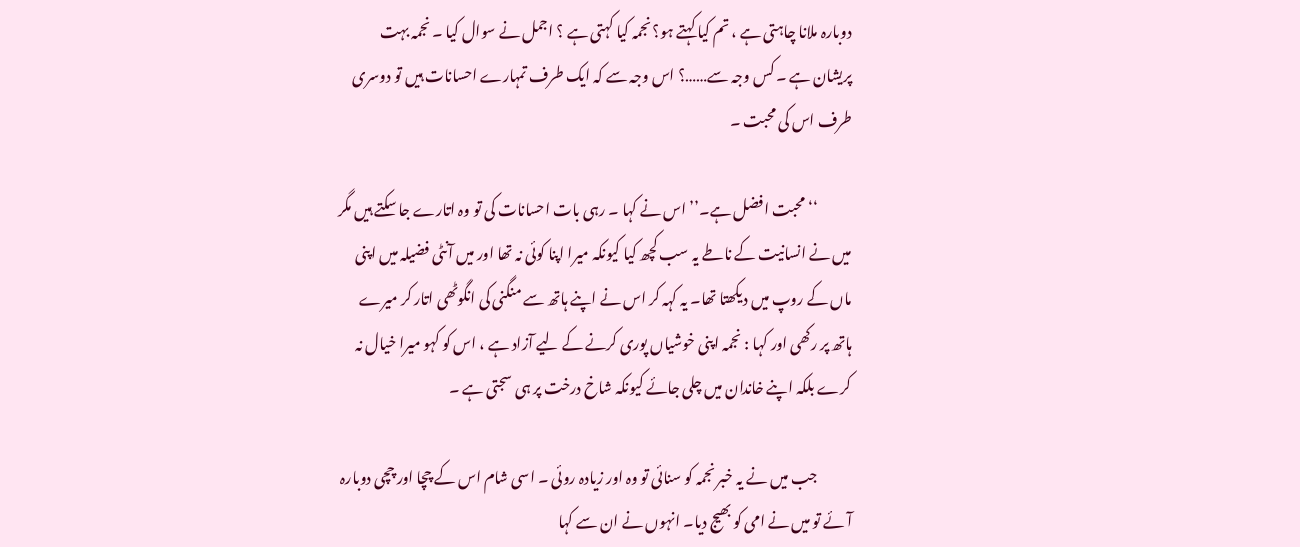دوبارہ ملانا چاہتی ہے ، تم کیا کہتے ہو؟ نجمہ کیا کہتی ہے ؟ اجمل نے سوال کیا ۔ نجمہ بہت پریشان ہے ۔ کس وجہ سے……؟ اس وجہ سے کہ ایک طرف تمہارے احسانات ہیں تو دوسری طرف اس کی محبت ۔

            ‘‘محبت افضل ہے۔’’ اس نے کہا ۔ رہی بات احسانات کی تو وہ اتارے جا سکتے ہیں مگر میں نے انسانیت کے ناطے یہ سب کچھ کیا کیونکہ میرا اپنا کوئی نہ تھا اور میں آنٹی فضیلہ میں اپنی ماں کے روپ میں دیکھتا تھا۔ یہ کہہ کر اس نے اپنے ہاتھ سے منگنی کی انگوٹھی اتار کر میرے ہاتھ پر رکھی اور کہا : نجمہ اپنی خوشیاں پوری کرنے کے لیے آزاد ہے ، اس کو کہو میرا خیال نہ کرے بلکہ اپنے خاندان میں چلی جائے کیونکہ شاخ درخت پر ہی سجتی ہے ۔

            جب میں نے یہ خبر نجمہ کو سنائی تو وہ اور زیادہ روئی ۔ اسی شام اس کے چچا اور چچی دوبارہ آئے تو میں نے امی کو بھیج دیا۔ انہوں نے ان سے کہا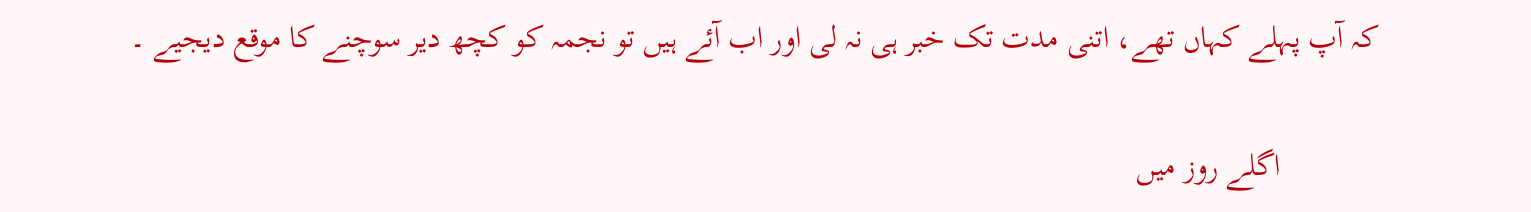کہ آپ پہلے کہاں تھے، اتنی مدت تک خبر ہی نہ لی اور اب آئے ہیں تو نجمہ کو کچھ دیر سوچنے کا موقع دیجیے ۔

            اگلے روز میں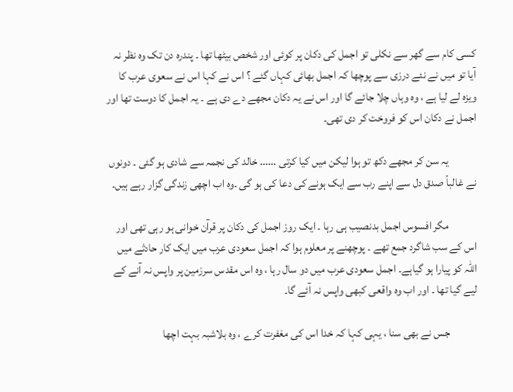کسی کام سے گھر سے نکلی تو اجمل کی دکان پر کوئی اور شخص بیٹھا تھا ۔ پندرہ دن تک وہ نظر نہ آیا تو میں نے نئے درزی سے پوچھا کہ اجمل بھائی کہاں گئے ؟ اس نے کہا اس نے سعوی عرب کا ویزہ لے لیا ہے ، وہ وہاں چلا جائے گا اور اس نے یہ دکان مجھے دے دی ہے ۔ یہ اجمل کا دوست تھا اور اجمل نے دکان اس کو فروخت کر دی تھی۔

            یہ سن کر مجھے دکھ تو ہوا لیکن میں کیا کرتی …… خالد کی نجمہ سے شادی ہو گئی ۔ دونوں نے غالباً صدق دل سے اپنے رب سے ایک ہونے کی دعا کی ہو گی ۔وہ اب اچھی زندگی گزار رہے ہیں۔

            مگر افسوس اجمل بدنصیب ہی رہا ۔ ایک روز اجمل کی دکان پر قرآن خوانی ہو رہی تھی اور اس کے سب شاگرد جمع تھے ۔ پوچھنے پر معلوم ہوا کہ اجمل سعودی عرب میں ایک کار حادثے میں اللہ کو پیارا ہو گیاہے۔ اجمل سعودی عرب میں دو سال رہا ، وہ اس مقدس سرزمین پر واپس نہ آنے کے لیے گیا تھا ۔ اور اب وہ واقعی کبھی واپس نہ آئے گا۔

            جس نے بھی سنا ، یہی کہا کہ خدا اس کی مغفرت کرے ، وہ بلاشبہ بہت اچھا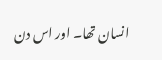انسان تھا۔ اور اس دن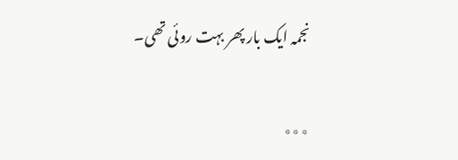نجمہ ایک بار پھر بہت روئی تھی۔

٭٭٭